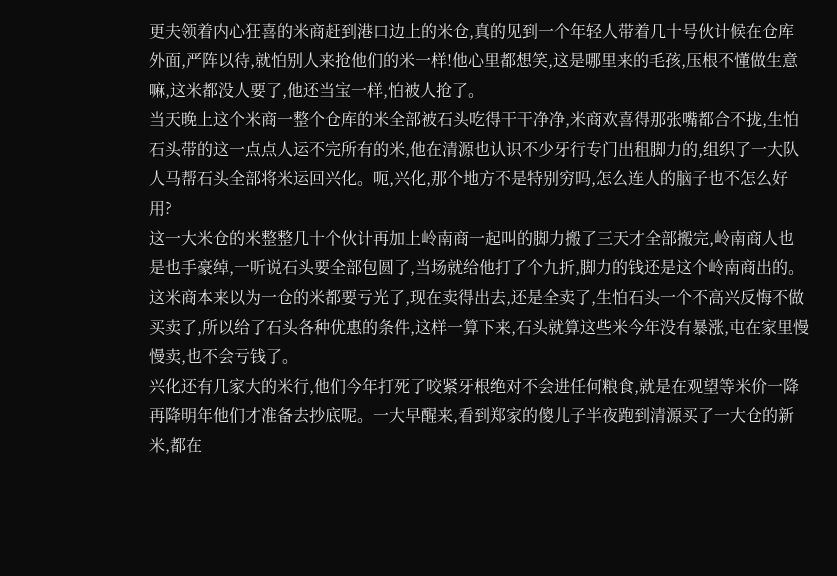更夫领着内心狂喜的米商赶到港口边上的米仓,真的见到一个年轻人带着几十号伙计候在仓库外面,严阵以待,就怕别人来抢他们的米一样!他心里都想笑,这是哪里来的毛孩,压根不懂做生意嘛,这米都没人要了,他还当宝一样,怕被人抢了。
当天晚上这个米商一整个仓库的米全部被石头吃得干干净净,米商欢喜得那张嘴都合不拢,生怕石头带的这一点点人运不完所有的米,他在清源也认识不少牙行专门出租脚力的,组织了一大队人马帮石头全部将米运回兴化。呃,兴化,那个地方不是特别穷吗,怎么连人的脑子也不怎么好用?
这一大米仓的米整整几十个伙计再加上岭南商一起叫的脚力搬了三天才全部搬完,岭南商人也是也手豪绰,一听说石头要全部包圆了,当场就给他打了个九折,脚力的钱还是这个岭南商出的。这米商本来以为一仓的米都要亏光了,现在卖得出去,还是全卖了,生怕石头一个不高兴反悔不做买卖了,所以给了石头各种优惠的条件,这样一算下来,石头就算这些米今年没有暴涨,屯在家里慢慢卖,也不会亏钱了。
兴化还有几家大的米行,他们今年打死了咬紧牙根绝对不会进任何粮食,就是在观望等米价一降再降明年他们才准备去抄底呢。一大早醒来,看到郑家的傻儿子半夜跑到清源买了一大仓的新米,都在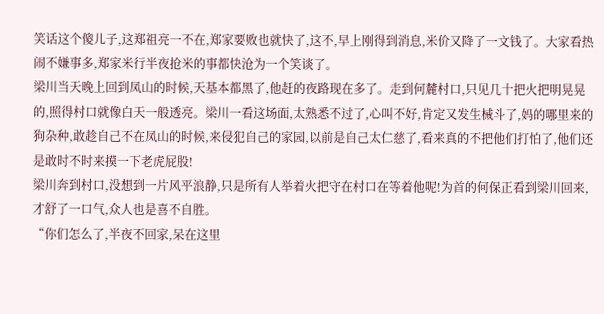笑话这个傻儿子,这郑祖亮一不在,郑家要败也就快了,这不,早上刚得到消息,米价又降了一文钱了。大家看热闹不嫌事多,郑家米行半夜抢米的事都快沧为一个笑谈了。
梁川当天晚上回到凤山的时候,天基本都黑了,他赶的夜路现在多了。走到何麓村口,只见几十把火把明晃晃的,照得村口就像白天一般透亮。梁川一看这场面,太熟悉不过了,心叫不好,肯定又发生械斗了,妈的哪里来的狗杂种,敢趁自己不在凤山的时候,来侵犯自己的家园,以前是自己太仁慈了,看来真的不把他们打怕了,他们还是敢时不时来摸一下老虎屁股!
梁川奔到村口,没想到一片风平浪静,只是所有人举着火把守在村口在等着他呢!为首的何保正看到梁川回来,才舒了一口气,众人也是喜不自胜。
“你们怎么了,半夜不回家,呆在这里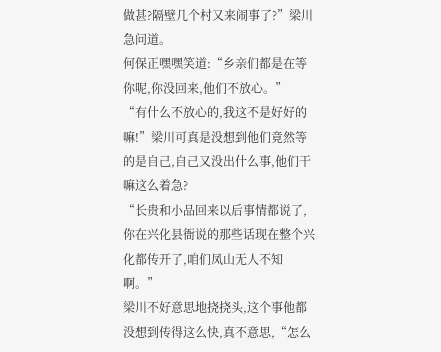做甚?隔壁几个村又来闹事了?”梁川急问道。
何保正嘿嘿笑道:“乡亲们都是在等你呢,你没回来,他们不放心。”
“有什么不放心的,我这不是好好的嘛!”梁川可真是没想到他们竟然等的是自己,自己又没出什么事,他们干嘛这么着急?
“长贵和小品回来以后事情都说了,你在兴化县衙说的那些话现在整个兴化都传开了,咱们凤山无人不知啊。”
梁川不好意思地挠挠头,这个事他都没想到传得这么快,真不意思,“怎么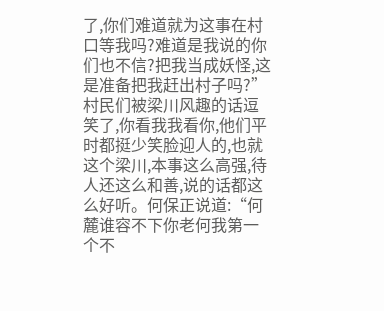了,你们难道就为这事在村口等我吗?难道是我说的你们也不信?把我当成妖怪,这是准备把我赶出村子吗?”
村民们被梁川风趣的话逗笑了,你看我我看你,他们平时都挺少笑脸迎人的,也就这个梁川,本事这么高强,待人还这么和善,说的话都这么好听。何保正说道:“何麓谁容不下你老何我第一个不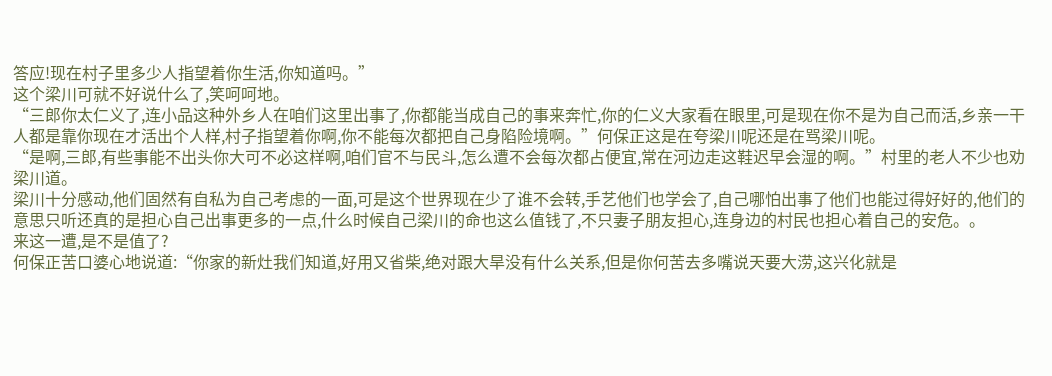答应!现在村子里多少人指望着你生活,你知道吗。”
这个梁川可就不好说什么了,笑呵呵地。
“三郎你太仁义了,连小品这种外乡人在咱们这里出事了,你都能当成自己的事来奔忙,你的仁义大家看在眼里,可是现在你不是为自己而活,乡亲一干人都是靠你现在才活出个人样,村子指望着你啊,你不能每次都把自己身陷险境啊。”何保正这是在夸梁川呢还是在骂梁川呢。
“是啊,三郎,有些事能不出头你大可不必这样啊,咱们官不与民斗,怎么遭不会每次都占便宜,常在河边走这鞋迟早会湿的啊。”村里的老人不少也劝梁川道。
梁川十分感动,他们固然有自私为自己考虑的一面,可是这个世界现在少了谁不会转,手艺他们也学会了,自己哪怕出事了他们也能过得好好的,他们的意思只听还真的是担心自己出事更多的一点,什么时候自己梁川的命也这么值钱了,不只妻子朋友担心,连身边的村民也担心着自己的安危。。
来这一遭,是不是值了?
何保正苦口婆心地说道:“你家的新灶我们知道,好用又省柴,绝对跟大旱没有什么关系,但是你何苦去多嘴说天要大涝,这兴化就是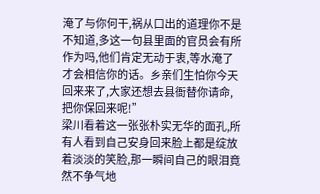淹了与你何干,祸从口出的道理你不是不知道,多这一句县里面的官员会有所作为吗,他们肯定无动于衷,等水淹了才会相信你的话。乡亲们生怕你今天回来来了,大家还想去县衙替你请命,把你保回来呢!”
梁川看着这一张张朴实无华的面孔,所有人看到自己安身回来脸上都是绽放着淡淡的笑脸,那一瞬间自己的眼泪竟然不争气地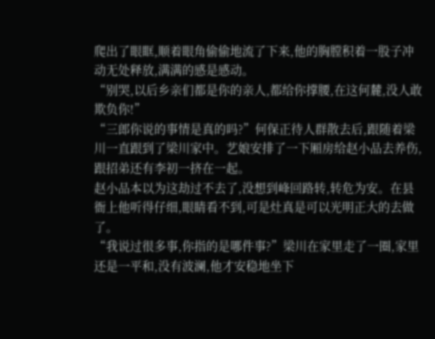爬出了眼眶,顺着眼角偷偷地流了下来,他的胸膛积着一股子冲动无处释放,满满的感是感动。
“别哭,以后乡亲们都是你的亲人,都给你撑腰,在这何麓,没人敢欺负你!”
“三郎你说的事情是真的吗?”何保正待人群散去后,跟随着梁川一直跟到了梁川家中。艺娘安排了一下厢房给赵小品去养伤,跟招弟还有李初一挤在一起。
赵小品本以为这劫过不去了,没想到峰回路转,转危为安。在县衙上他听得仔细,眼睛看不到,可是灶真是可以光明正大的去做了。
“我说过很多事,你指的是哪件事?”梁川在家里走了一圈,家里还是一平和,没有波澜,他才安稳地坐下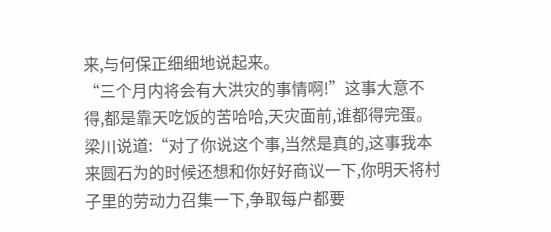来,与何保正细细地说起来。
“三个月内将会有大洪灾的事情啊!”这事大意不得,都是靠天吃饭的苦哈哈,天灾面前,谁都得完蛋。
梁川说道:“对了你说这个事,当然是真的,这事我本来圆石为的时候还想和你好好商议一下,你明天将村子里的劳动力召集一下,争取每户都要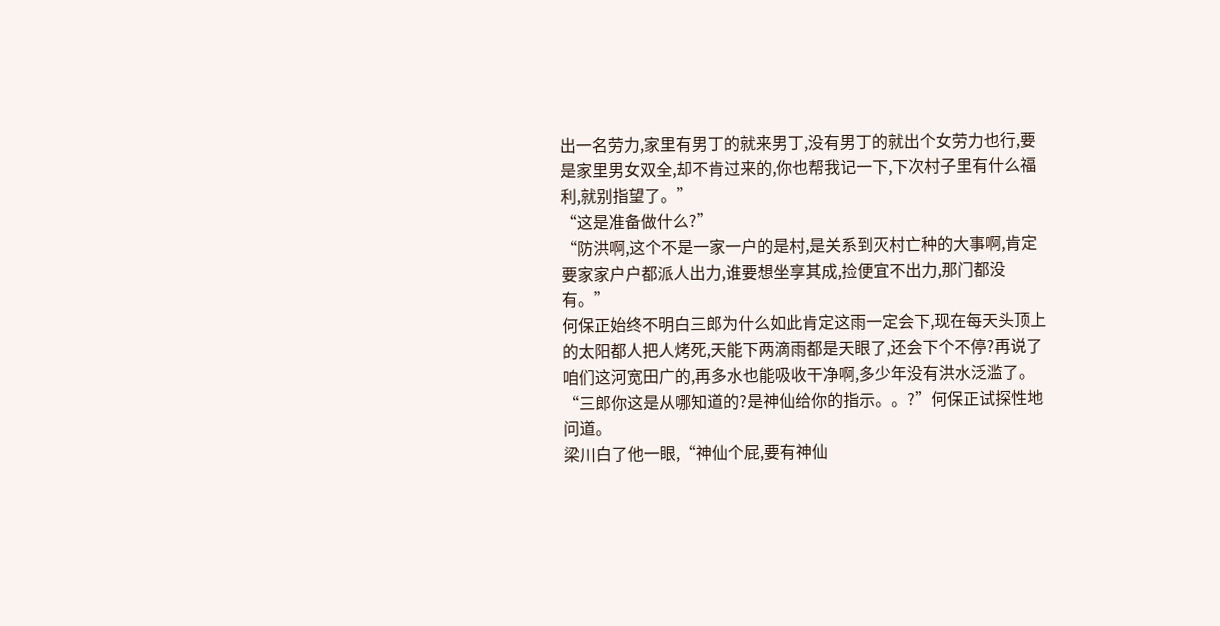出一名劳力,家里有男丁的就来男丁,没有男丁的就出个女劳力也行,要是家里男女双全,却不肯过来的,你也帮我记一下,下次村子里有什么福利,就别指望了。”
“这是准备做什么?”
“防洪啊,这个不是一家一户的是村,是关系到灭村亡种的大事啊,肯定要家家户户都派人出力,谁要想坐享其成,捡便宜不出力,那门都没有。”
何保正始终不明白三郎为什么如此肯定这雨一定会下,现在每天头顶上的太阳都人把人烤死,天能下两滴雨都是天眼了,还会下个不停?再说了咱们这河宽田广的,再多水也能吸收干净啊,多少年没有洪水泛滥了。
“三郎你这是从哪知道的?是神仙给你的指示。。?”何保正试探性地问道。
梁川白了他一眼,“神仙个屁,要有神仙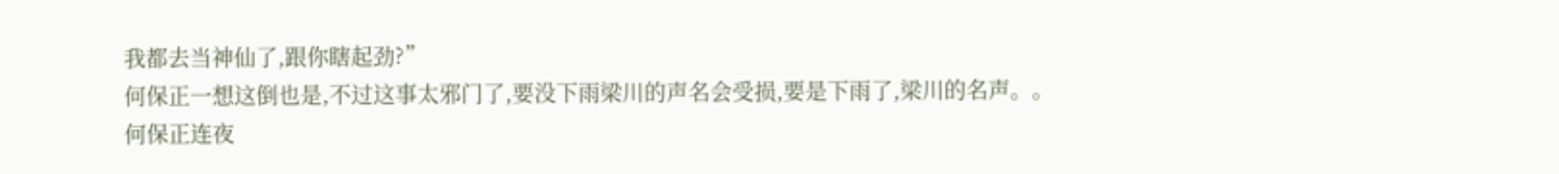我都去当神仙了,跟你瞎起劲?”
何保正一想这倒也是,不过这事太邪门了,要没下雨梁川的声名会受损,要是下雨了,梁川的名声。。
何保正连夜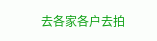去各家各户去拍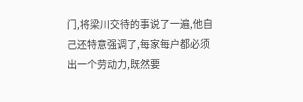门,将梁川交待的事说了一遍,他自己还特意强调了,每家每户都必须出一个劳动力,既然要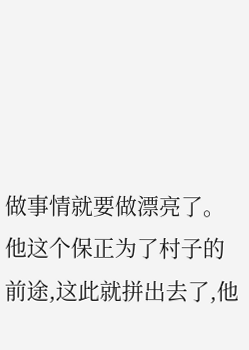做事情就要做漂亮了。他这个保正为了村子的前途,这此就拼出去了,他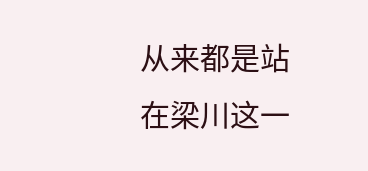从来都是站在梁川这一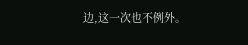边,这一次也不例外。